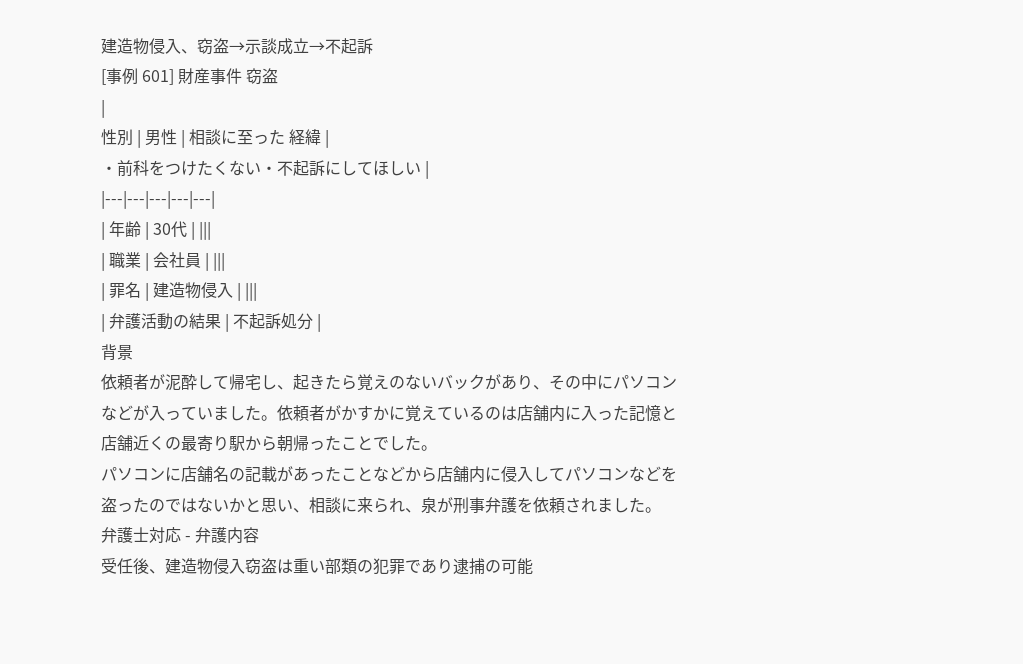建造物侵入、窃盗→示談成立→不起訴
[事例 601] 財産事件 窃盗
|
性別 | 男性 | 相談に至った 経緯 |
・前科をつけたくない・不起訴にしてほしい |
|---|---|---|---|---|
| 年齢 | 30代 | |||
| 職業 | 会社員 | |||
| 罪名 | 建造物侵入 | |||
| 弁護活動の結果 | 不起訴処分 |
背景
依頼者が泥酔して帰宅し、起きたら覚えのないバックがあり、その中にパソコンなどが入っていました。依頼者がかすかに覚えているのは店舗内に入った記憶と店舗近くの最寄り駅から朝帰ったことでした。
パソコンに店舗名の記載があったことなどから店舗内に侵入してパソコンなどを盗ったのではないかと思い、相談に来られ、泉が刑事弁護を依頼されました。
弁護士対応 - 弁護内容
受任後、建造物侵入窃盗は重い部類の犯罪であり逮捕の可能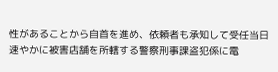性があることから自首を進め、依頼者も承知して受任当日速やかに被害店舗を所轄する警察刑事課盗犯係に電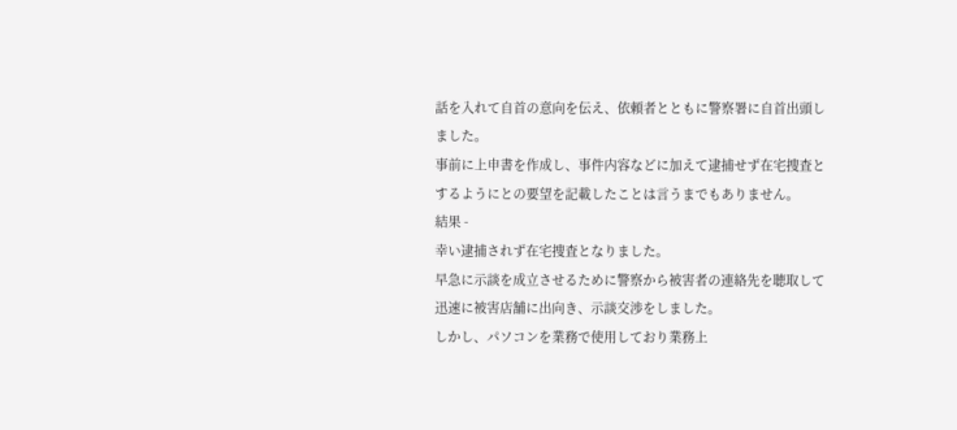話を入れて自首の意向を伝え、依頼者とともに警察署に自首出頭しました。
事前に上申書を作成し、事件内容などに加えて逮捕せず在宅捜査とするようにとの要望を記載したことは言うまでもありません。
結果 -
幸い逮捕されず在宅捜査となりました。
早急に示談を成立させるために警察から被害者の連絡先を聴取して迅速に被害店舗に出向き、示談交渉をしました。
しかし、パソコンを業務で使用しており業務上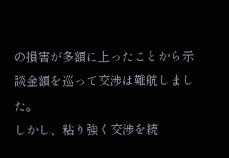の損害が多額に上ったことから示談金額を巡って交渉は難航しました。
しかし、粘り強く交渉を続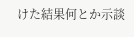けた結果何とか示談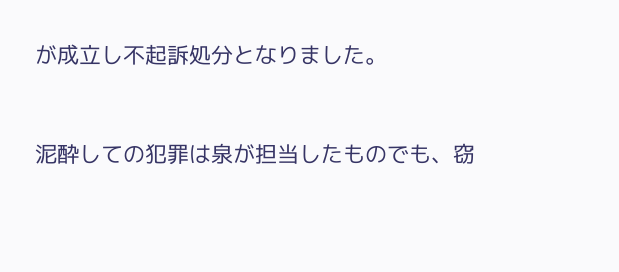が成立し不起訴処分となりました。


泥酔しての犯罪は泉が担当したものでも、窃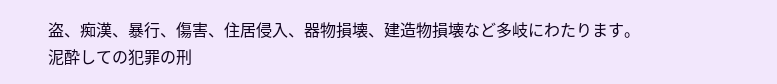盗、痴漢、暴行、傷害、住居侵入、器物損壊、建造物損壊など多岐にわたります。
泥酔しての犯罪の刑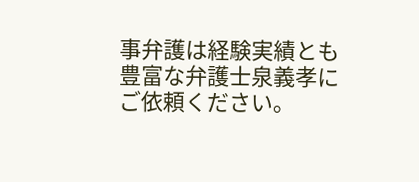事弁護は経験実績とも豊富な弁護士泉義孝にご依頼ください。